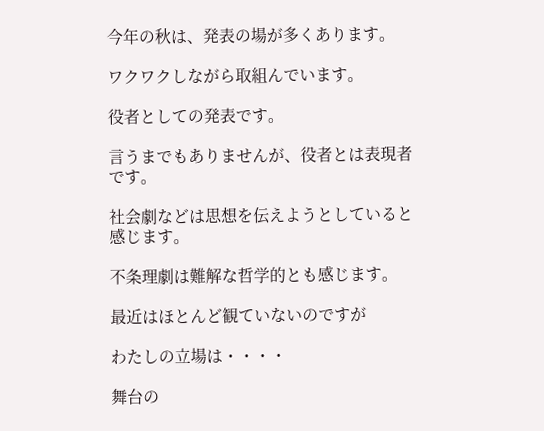今年の秋は、発表の場が多くあります。

ワクワクしながら取組んでいます。

役者としての発表です。

言うまでもありませんが、役者とは表現者です。

社会劇などは思想を伝えようとしていると感じます。

不条理劇は難解な哲学的とも感じます。

最近はほとんど観ていないのですが

わたしの立場は・・・・

舞台の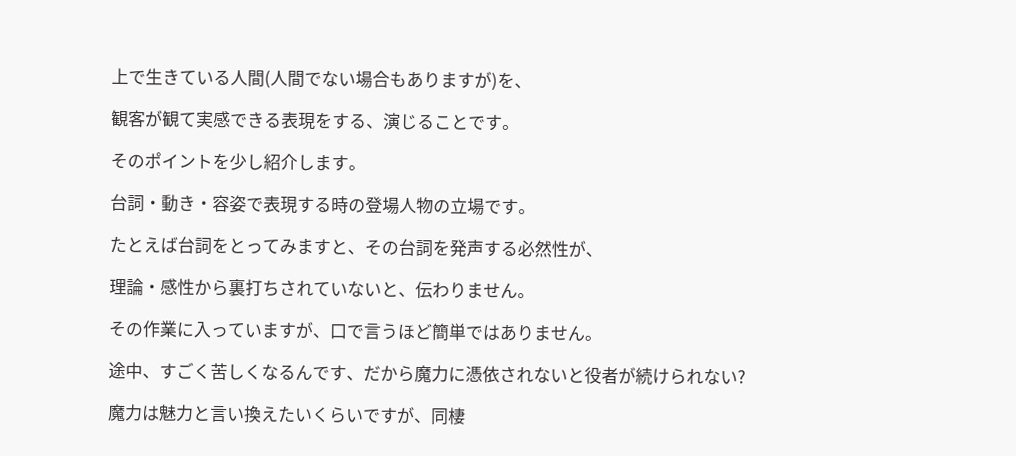上で生きている人間(人間でない場合もありますが)を、

観客が観て実感できる表現をする、演じることです。

そのポイントを少し紹介します。

台詞・動き・容姿で表現する時の登場人物の立場です。

たとえば台詞をとってみますと、その台詞を発声する必然性が、

理論・感性から裏打ちされていないと、伝わりません。

その作業に入っていますが、口で言うほど簡単ではありません。

途中、すごく苦しくなるんです、だから魔力に憑依されないと役者が続けられない?

魔力は魅力と言い換えたいくらいですが、同棲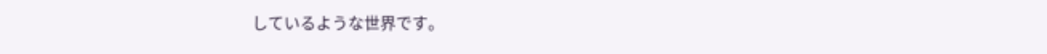しているような世界です。